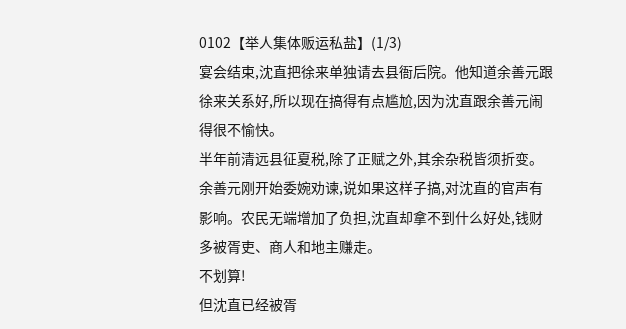0102【举人集体贩运私盐】(1/3)
宴会结束,沈直把徐来单独请去县衙后院。他知道余善元跟徐来关系好,所以现在搞得有点尴尬,因为沈直跟余善元闹得很不愉快。
半年前清远县征夏税,除了正赋之外,其余杂税皆须折变。
余善元刚开始委婉劝谏,说如果这样子搞,对沈直的官声有影响。农民无端增加了负担,沈直却拿不到什么好处,钱财多被胥吏、商人和地主赚走。
不划算!
但沈直已经被胥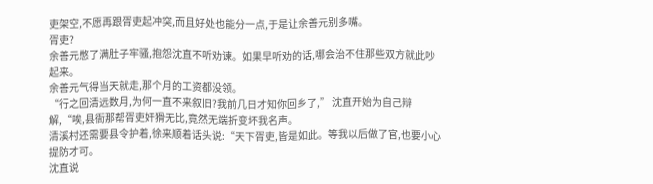吏架空,不愿再跟胥吏起冲突,而且好处也能分一点,于是让余善元别多嘴。
胥吏?
余善元憋了满肚子牢骚,抱怨沈直不听劝谏。如果早听劝的话,哪会治不住那些双方就此吵起来。
余善元气得当天就走,那个月的工资都没领。
“行之回清远数月,为何一直不来叙旧?我前几日才知你回乡了,” 沈直开始为自己辩解,“唉,县衙那帮胥吏奸猾无比,竟然无端折变坏我名声。
清溪村还需要县令护着,徐来顺着话头说:“天下胥吏,皆是如此。等我以后做了官,也要小心提防才可。
沈直说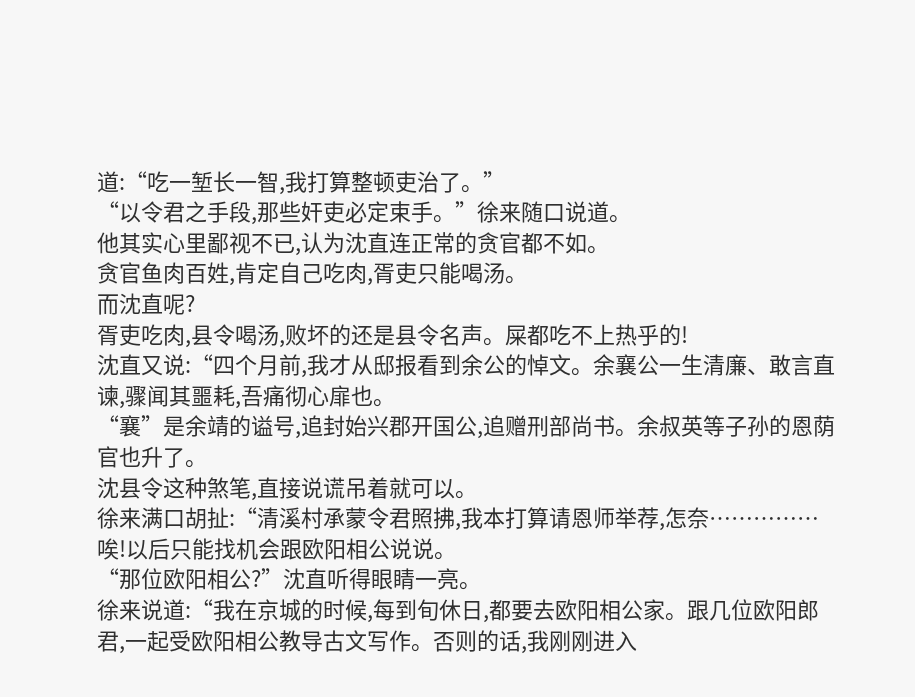道:“吃一堑长一智,我打算整顿吏治了。”
“以令君之手段,那些奸吏必定束手。”徐来随口说道。
他其实心里鄙视不已,认为沈直连正常的贪官都不如。
贪官鱼肉百姓,肯定自己吃肉,胥吏只能喝汤。
而沈直呢?
胥吏吃肉,县令喝汤,败坏的还是县令名声。屎都吃不上热乎的!
沈直又说:“四个月前,我才从邸报看到余公的悼文。余襄公一生清廉、敢言直谏,骤闻其噩耗,吾痛彻心扉也。
“襄”是余靖的谥号,追封始兴郡开国公,追赠刑部尚书。余叔英等子孙的恩荫官也升了。
沈县令这种煞笔,直接说谎吊着就可以。
徐来满口胡扯:“清溪村承蒙令君照拂,我本打算请恩师举荐,怎奈……………唉!以后只能找机会跟欧阳相公说说。
“那位欧阳相公?”沈直听得眼睛一亮。
徐来说道:“我在京城的时候,每到旬休日,都要去欧阳相公家。跟几位欧阳郎君,一起受欧阳相公教导古文写作。否则的话,我刚刚进入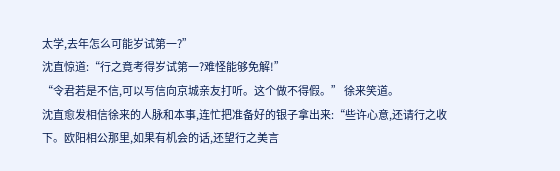太学,去年怎么可能岁试第一?”
沈直惊道:“行之竟考得岁试第一?难怪能够免解!”
“令君若是不信,可以写信向京城亲友打听。这个做不得假。” 徐来笑道。
沈直愈发相信徐来的人脉和本事,连忙把准备好的银子拿出来:“些许心意,还请行之收下。欧阳相公那里,如果有机会的话,还望行之美言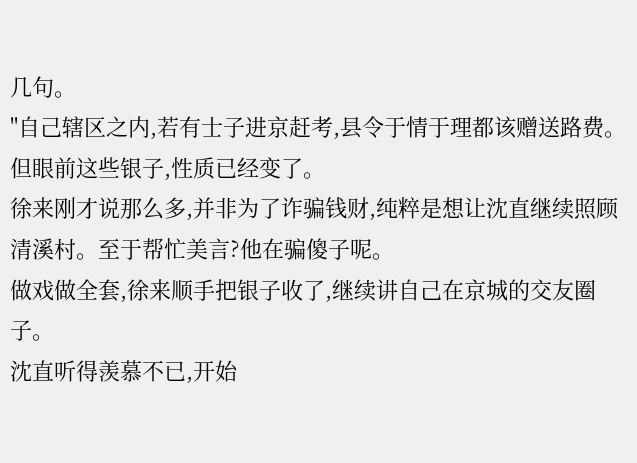几句。
"自己辖区之内,若有士子进京赶考,县令于情于理都该赠送路费。
但眼前这些银子,性质已经变了。
徐来刚才说那么多,并非为了诈骗钱财,纯粹是想让沈直继续照顾清溪村。至于帮忙美言?他在骗傻子呢。
做戏做全套,徐来顺手把银子收了,继续讲自己在京城的交友圈子。
沈直听得羡慕不已,开始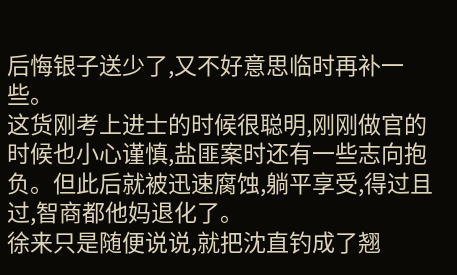后悔银子送少了,又不好意思临时再补一些。
这货刚考上进士的时候很聪明,刚刚做官的时候也小心谨慎,盐匪案时还有一些志向抱负。但此后就被迅速腐蚀,躺平享受,得过且过,智商都他妈退化了。
徐来只是随便说说,就把沈直钓成了翘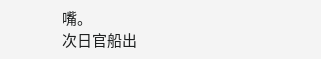嘴。
次日官船出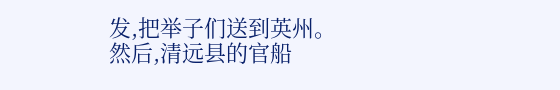发,把举子们送到英州。
然后,清远县的官船